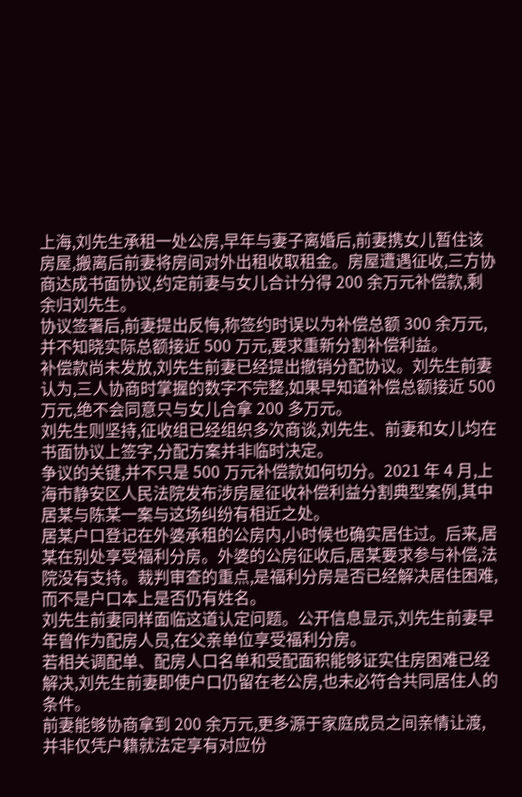上海,刘先生承租一处公房,早年与妻子离婚后,前妻携女儿暂住该房屋,搬离后前妻将房间对外出租收取租金。房屋遭遇征收,三方协商达成书面协议,约定前妻与女儿合计分得 200 余万元补偿款,剩余归刘先生。
协议签署后,前妻提出反悔,称签约时误以为补偿总额 300 余万元,并不知晓实际总额接近 500 万元,要求重新分割补偿利益。
补偿款尚未发放,刘先生前妻已经提出撤销分配协议。刘先生前妻认为,三人协商时掌握的数字不完整,如果早知道补偿总额接近 500 万元,绝不会同意只与女儿合拿 200 多万元。
刘先生则坚持,征收组已经组织多次商谈,刘先生、前妻和女儿均在书面协议上签字,分配方案并非临时决定。
争议的关键,并不只是 500 万元补偿款如何切分。2021 年 4 月,上海市静安区人民法院发布涉房屋征收补偿利益分割典型案例,其中居某与陈某一案与这场纠纷有相近之处。
居某户口登记在外婆承租的公房内,小时候也确实居住过。后来,居某在别处享受福利分房。外婆的公房征收后,居某要求参与补偿,法院没有支持。裁判审查的重点,是福利分房是否已经解决居住困难,而不是户口本上是否仍有姓名。
刘先生前妻同样面临这道认定问题。公开信息显示,刘先生前妻早年曾作为配房人员,在父亲单位享受福利分房。
若相关调配单、配房人口名单和受配面积能够证实住房困难已经解决,刘先生前妻即使户口仍留在老公房,也未必符合共同居住人的条件。
前妻能够协商拿到 200 余万元,更多源于家庭成员之间亲情让渡,并非仅凭户籍就法定享有对应份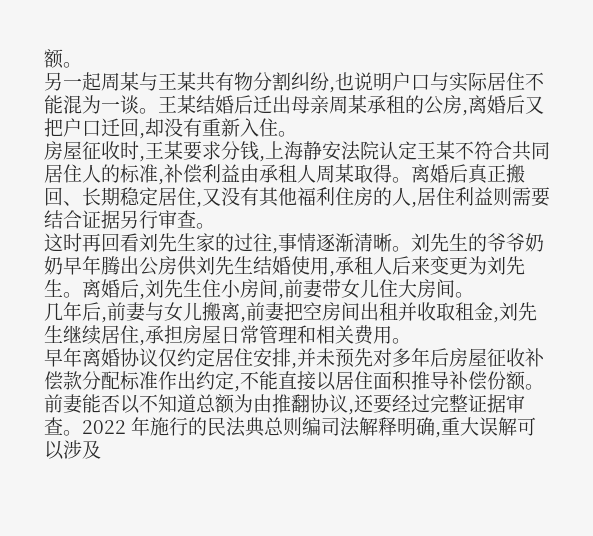额。
另一起周某与王某共有物分割纠纷,也说明户口与实际居住不能混为一谈。王某结婚后迁出母亲周某承租的公房,离婚后又把户口迁回,却没有重新入住。
房屋征收时,王某要求分钱,上海静安法院认定王某不符合共同居住人的标准,补偿利益由承租人周某取得。离婚后真正搬回、长期稳定居住,又没有其他福利住房的人,居住利益则需要结合证据另行审查。
这时再回看刘先生家的过往,事情逐渐清晰。刘先生的爷爷奶奶早年腾出公房供刘先生结婚使用,承租人后来变更为刘先生。离婚后,刘先生住小房间,前妻带女儿住大房间。
几年后,前妻与女儿搬离,前妻把空房间出租并收取租金,刘先生继续居住,承担房屋日常管理和相关费用。
早年离婚协议仅约定居住安排,并未预先对多年后房屋征收补偿款分配标准作出约定,不能直接以居住面积推导补偿份额。
前妻能否以不知道总额为由推翻协议,还要经过完整证据审查。2022 年施行的民法典总则编司法解释明确,重大误解可以涉及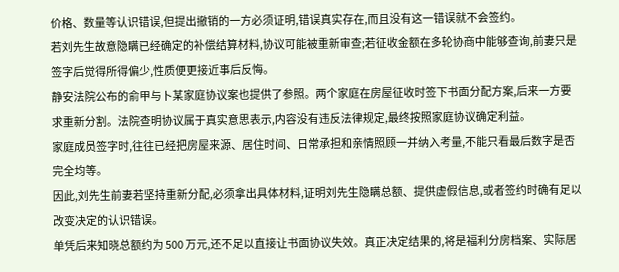价格、数量等认识错误,但提出撤销的一方必须证明,错误真实存在,而且没有这一错误就不会签约。
若刘先生故意隐瞒已经确定的补偿结算材料,协议可能被重新审查;若征收金额在多轮协商中能够查询,前妻只是签字后觉得所得偏少,性质便更接近事后反悔。
静安法院公布的俞甲与卜某家庭协议案也提供了参照。两个家庭在房屋征收时签下书面分配方案,后来一方要求重新分割。法院查明协议属于真实意思表示,内容没有违反法律规定,最终按照家庭协议确定利益。
家庭成员签字时,往往已经把房屋来源、居住时间、日常承担和亲情照顾一并纳入考量,不能只看最后数字是否完全均等。
因此,刘先生前妻若坚持重新分配,必须拿出具体材料,证明刘先生隐瞒总额、提供虚假信息,或者签约时确有足以改变决定的认识错误。
单凭后来知晓总额约为 500 万元,还不足以直接让书面协议失效。真正决定结果的,将是福利分房档案、实际居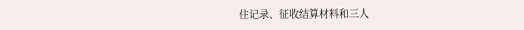住记录、征收结算材料和三人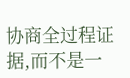协商全过程证据,而不是一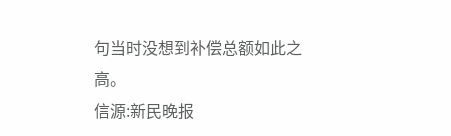句当时没想到补偿总额如此之高。
信源:新民晚报